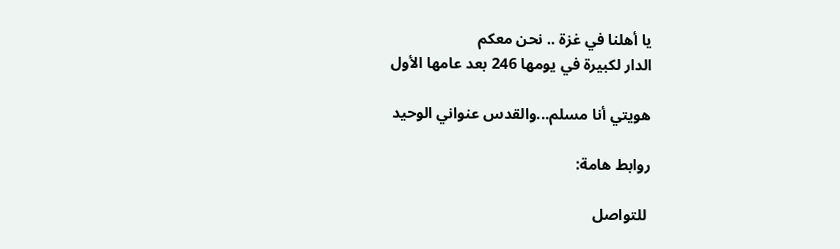يا أهلنا في غزة .. نحن معكم
الدار لكبيرة في يومها 246 بعد عامها الأول

هويتي أنا مسلم...والقدس عنواني الوحيد

روابط هامة:

 للتواصل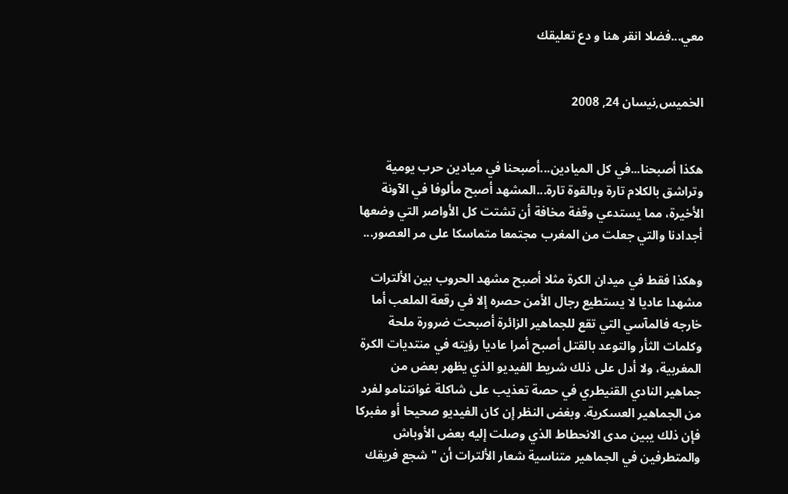معي...فضلا انقر هنا و دع تعليقك


الخميس,نيسان 24, 2008


هكذا أصبحنا...في كل الميادين...أصبحنا في ميادين حرب يومية وتراشق بالكلام تارة وبالقوة تارة...المشهد أصبح مألوفا في الآونة الأخيرة، مما يستدعي وقفة مخافة أن تشتت كل الأواصر التي وضعها أجدادنا والتي جعلت من المغرب مجتمعا متماسكا على مر العصور...

وهكذا فقط في ميدان الكرة مثلا أصبح مشهد الحروب بين الألترات مشهدا عاديا لا يستطيع رجال الأمن حصره إلا في رقعة الملعب أما خارجه فالمآسي التي تقع للجماهير الزائرة أصبحت ضرورة ملحة وكلمات الثأر والتوعد بالقتل أصبح أمرا عاديا رؤيته في منتديات الكرة المغربية، ولا أدل على ذلك شريط الفيديو الذي يظهر بعض من جماهير النادي القنيطري في حصة تعذيب على شاكلة غوانتنامو لفرد من الجماهير العسكرية. وبغض النظر إن كان الفيديو صحيحا أو مفبركا فإن ذلك يبين مدى الانحطاط الذي وصلت إليه بعض الأوباش والمتطرفين في الجماهير متناسية شعار الألترات أن "شجع فريقك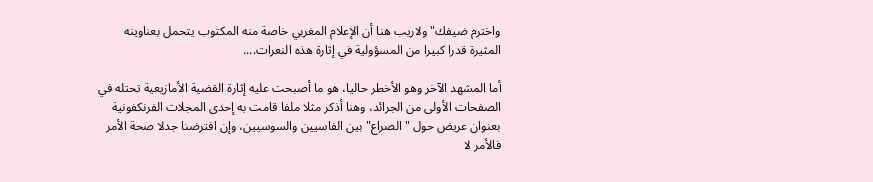واخترم ضيفك" ولاريب هنا أن الإعلام المغربي خاصة منه المكتوب يتحمل بعناوينه المثيرة قدرا كبيرا من المسؤولية في إثارة هذه النعرات....

أما المشهد الآخر وهو الأخطر حاليا، هو ما أصبحت عليه إثارة القضية الأمازيعية تحتله في الصفحات الأولى من الجرائد، وهنا أذكر مثلا ملفا قامت به إحدى المجلات الفرنكفونية بعنوان عريض حول "الصراع" بين الفاسيين والسوسيين، وإن افترضنا جدلا صحة الأمر فالأمر لا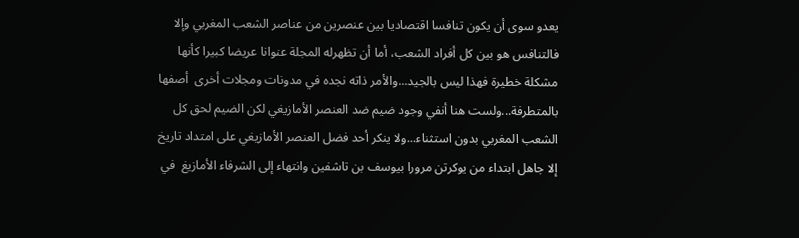يعدو سوى أن يكون تنافسا اقتصاديا بين عنصرين من عناصر الشعب المغربي وإلا فالتنافس هو بين كل أفراد الشعب، أما أن تظهرله المجلة عنوانا عريضا كبيرا كأنها مشكلة خطيرة فهذا ليس بالجيد...والأمر ذاته نجده في مدونات ومجلات أخرى  أصفها بالمتطرفة...ولست هنا أنفي وجود ضيم ضد العنصر الأمازيغي لكن الضيم لحق كل الشعب المغربي بدون استثناء...ولا ينكر أحد فضل العنصر الأمازيغي على امتداد تاريخ إلا جاهل ابتداء من يوكرتن مرورا بيوسف بن تاشفين وانتهاء إلى الشرفاء الأمازيغ  في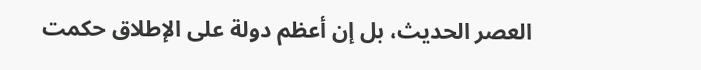العصر الحديث، بل إن أعظم دولة على الإطلاق حكمت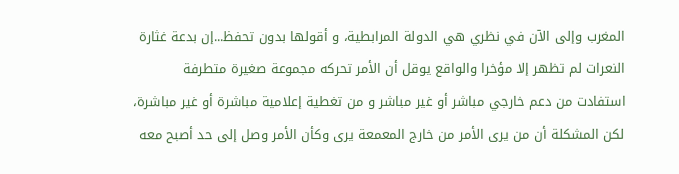المغرب وإلى الآن في نظري هي الدولة المرابطية، و أقولها بدون تحفظ...إن بدعة غثارة النعرات لم تظهر إلا مؤخرا والواقع يوقل أن الأمر تحركه مجموعة صغيرة متطرفة استفادت من دعم خارجي مباشر أو غير مباشر و من تغطية إعلامية مباشرة أو غير مباشرة، لكن المشكلة أن من يرى الأمر من خارج المعمعة يرى وكأن الأمر وصل إلى حد أصبح معه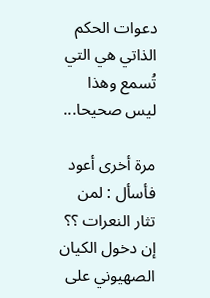دعوات الحكم الذاتي هي التي تُسمع وهذا ليس صحيحا...

مرة أخرى أعود فأسأل : لمن تثار النعرات ؟؟ إن دخول الكيان الصهيوني على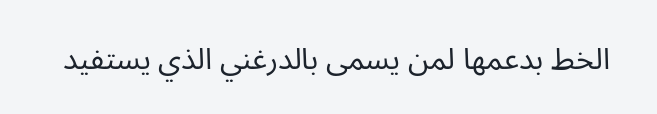الخط بدعمها لمن يسمى بالدرغني الذي يستفيد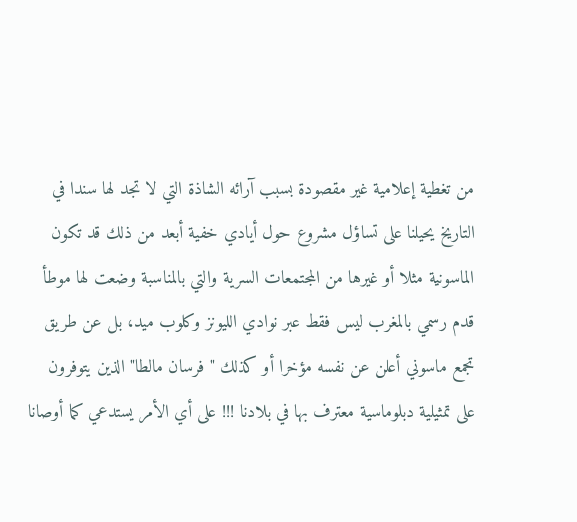من تغطية إعلامية غير مقصودة بسبب آرائه الشاذة التي لا تجد لها سندا في التاريخ يحيلنا على تساؤل مشروع حول أيادي خفية أبعد من ذلك قد تكون الماسونية مثلا أو غيرها من المجتمعات السرية والتي بالمناسبة وضعت لها موطأ قدم رسمي بالمغرب ليس فقط عبر نوادي الليونز وكلوب ميد، بل عن طريق تجمع ماسوني أعلن عن نفسه مؤخرا أو كذلك "فرسان مالطا" الذين يتوفرون على تمثيلية دبلوماسية معترف بها في بلادنا !!! على أي الأمر يستدعي كما أوصانا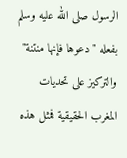الرسول صلى الله عليه وسلم بفعله "دعوها فإنها منتنة" والتركيز على تحديات المغرب الحقيقية فمثل هذه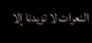النعرات لا تزيدنا إلا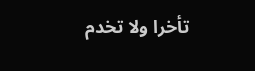تأخرا ولا تخدم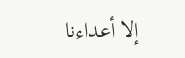إلا أعداءنا